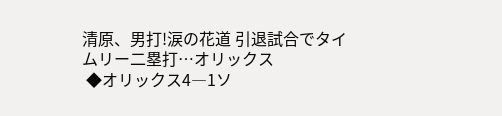清原、男打!涙の花道 引退試合でタイムリー二塁打…オリックス
 ◆オリックス4―1ソ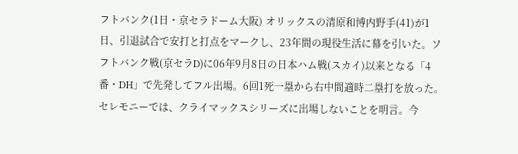フトバンク(1日・京セラドーム大阪) オリックスの清原和博内野手(41)が1日、引退試合で安打と打点をマークし、23年間の現役生活に幕を引いた。ソフトバンク戦(京セラD)に06年9月8日の日本ハム戦(スカイ)以来となる「4番・DH」で先発してフル出場。6回1死一塁から右中間適時二塁打を放った。セレモニーでは、クライマックスシリーズに出場しないことを明言。今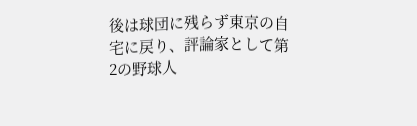後は球団に残らず東京の自宅に戻り、評論家として第2の野球人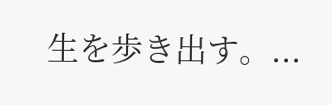生を歩き出す。...